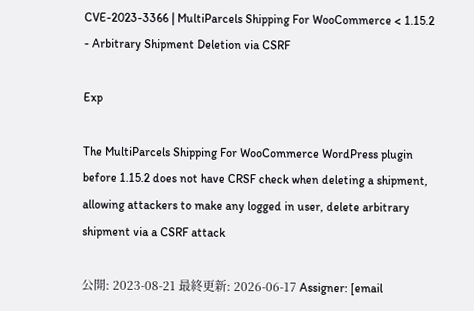CVE-2023-3366 | MultiParcels Shipping For WooCommerce < 1.15.2 - Arbitrary Shipment Deletion via CSRF

Exp

The MultiParcels Shipping For WooCommerce WordPress plugin before 1.15.2 does not have CRSF check when deleting a shipment, allowing attackers to make any logged in user, delete arbitrary shipment via a CSRF attack

公開: 2023-08-21 最終更新: 2026-06-17 Assigner: [email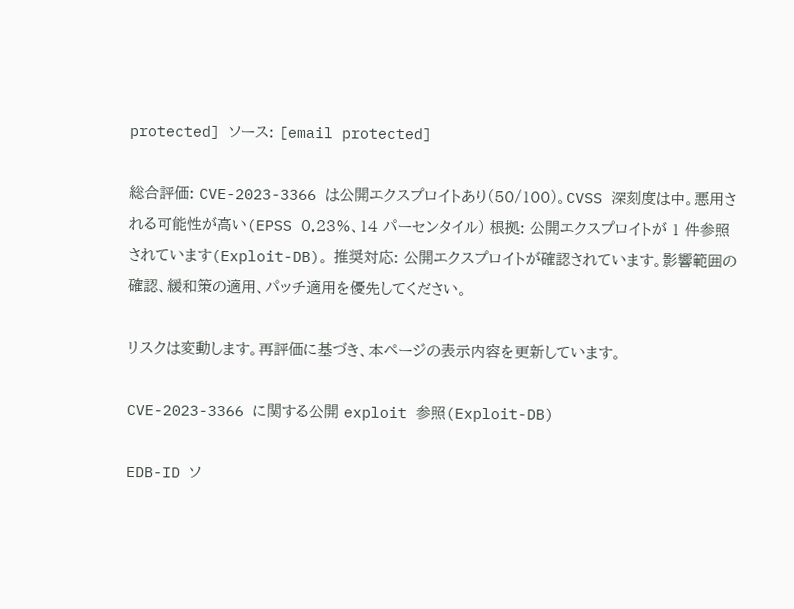protected] ソース: [email protected]

総合評価: CVE-2023-3366 は公開エクスプロイトあり(50/100)。CVSS 深刻度は中。悪用される可能性が高い(EPSS 0.23%、14 パーセンタイル) 根拠: 公開エクスプロイトが 1 件参照されています(Exploit-DB)。 推奨対応: 公開エクスプロイトが確認されています。影響範囲の確認、緩和策の適用、パッチ適用を優先してください。

リスクは変動します。再評価に基づき、本ページの表示内容を更新しています。

CVE-2023-3366 に関する公開 exploit 参照(Exploit-DB)

EDB-ID ソ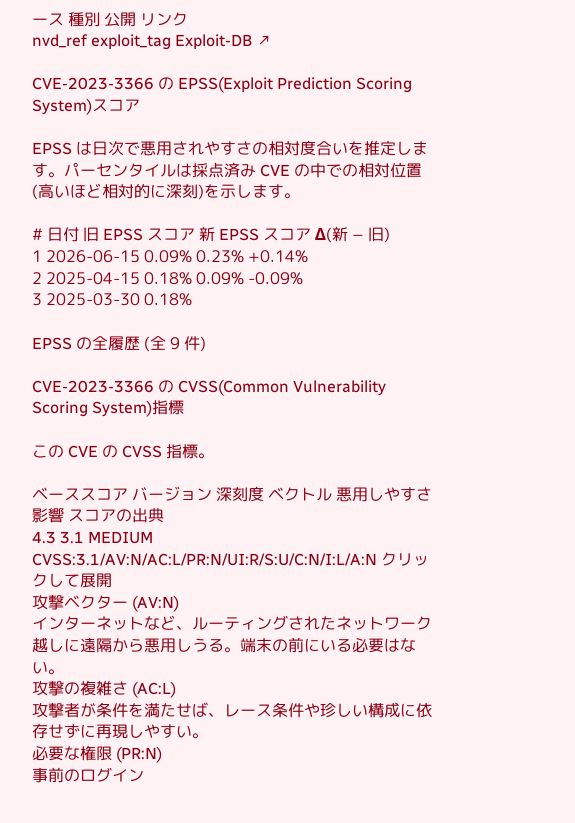ース 種別 公開 リンク
nvd_ref exploit_tag Exploit-DB ↗

CVE-2023-3366 の EPSS(Exploit Prediction Scoring System)スコア

EPSS は日次で悪用されやすさの相対度合いを推定します。パーセンタイルは採点済み CVE の中での相対位置(高いほど相対的に深刻)を示します。

# 日付 旧 EPSS スコア 新 EPSS スコア Δ(新 − 旧)
1 2026-06-15 0.09% 0.23% +0.14%
2 2025-04-15 0.18% 0.09% -0.09%
3 2025-03-30 0.18%

EPSS の全履歴 (全 9 件)

CVE-2023-3366 の CVSS(Common Vulnerability Scoring System)指標

この CVE の CVSS 指標。

ベーススコア バージョン 深刻度 ベクトル 悪用しやすさ 影響 スコアの出典
4.3 3.1 MEDIUM
CVSS:3.1/AV:N/AC:L/PR:N/UI:R/S:U/C:N/I:L/A:N クリックして展開
攻撃ベクター (AV:N)
インターネットなど、ルーティングされたネットワーク越しに遠隔から悪用しうる。端末の前にいる必要はない。
攻撃の複雑さ (AC:L)
攻撃者が条件を満たせば、レース条件や珍しい構成に依存せずに再現しやすい。
必要な権限 (PR:N)
事前のログイン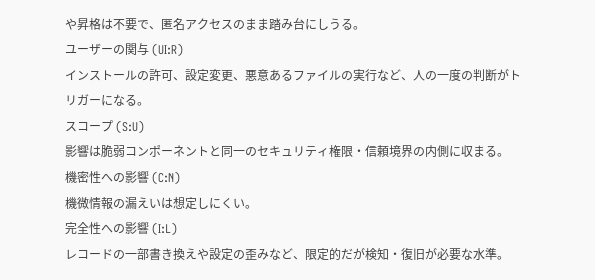や昇格は不要で、匿名アクセスのまま踏み台にしうる。
ユーザーの関与 (UI:R)
インストールの許可、設定変更、悪意あるファイルの実行など、人の一度の判断がトリガーになる。
スコープ (S:U)
影響は脆弱コンポーネントと同一のセキュリティ権限・信頼境界の内側に収まる。
機密性への影響 (C:N)
機微情報の漏えいは想定しにくい。
完全性への影響 (I:L)
レコードの一部書き換えや設定の歪みなど、限定的だが検知・復旧が必要な水準。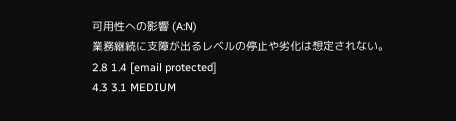可用性への影響 (A:N)
業務継続に支障が出るレベルの停止や劣化は想定されない。
2.8 1.4 [email protected]
4.3 3.1 MEDIUM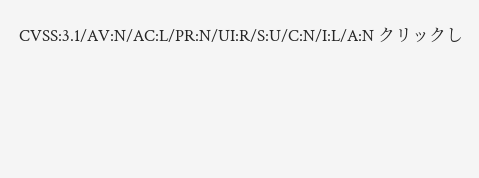CVSS:3.1/AV:N/AC:L/PR:N/UI:R/S:U/C:N/I:L/A:N クリックし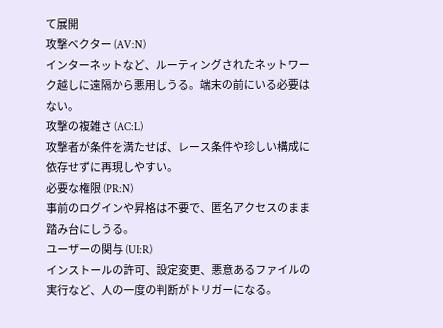て展開
攻撃ベクター (AV:N)
インターネットなど、ルーティングされたネットワーク越しに遠隔から悪用しうる。端末の前にいる必要はない。
攻撃の複雑さ (AC:L)
攻撃者が条件を満たせば、レース条件や珍しい構成に依存せずに再現しやすい。
必要な権限 (PR:N)
事前のログインや昇格は不要で、匿名アクセスのまま踏み台にしうる。
ユーザーの関与 (UI:R)
インストールの許可、設定変更、悪意あるファイルの実行など、人の一度の判断がトリガーになる。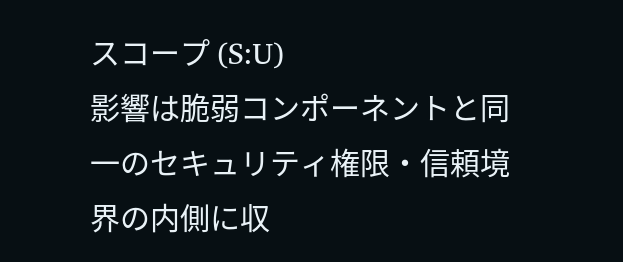スコープ (S:U)
影響は脆弱コンポーネントと同一のセキュリティ権限・信頼境界の内側に収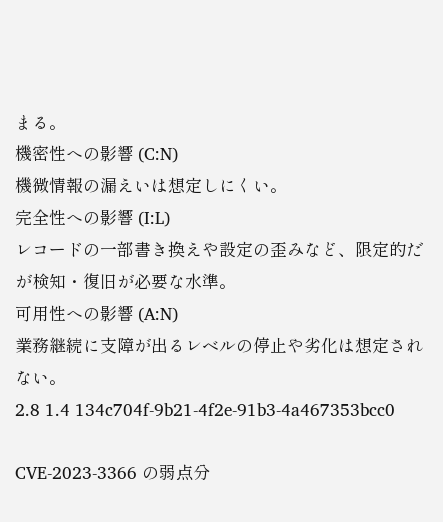まる。
機密性への影響 (C:N)
機微情報の漏えいは想定しにくい。
完全性への影響 (I:L)
レコードの一部書き換えや設定の歪みなど、限定的だが検知・復旧が必要な水準。
可用性への影響 (A:N)
業務継続に支障が出るレベルの停止や劣化は想定されない。
2.8 1.4 134c704f-9b21-4f2e-91b3-4a467353bcc0

CVE-2023-3366 の弱点分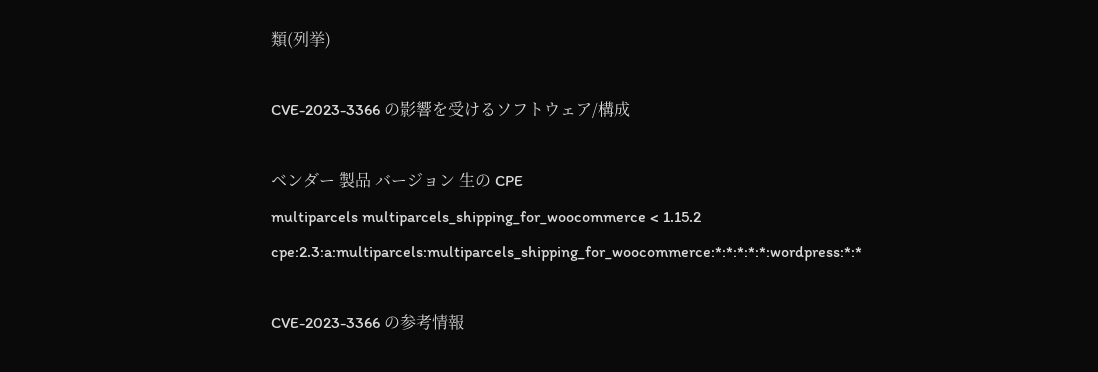類(列挙)

CVE-2023-3366 の影響を受けるソフトウェア/構成

ベンダー 製品 バージョン 生の CPE
multiparcels multiparcels_shipping_for_woocommerce < 1.15.2 cpe:2.3:a:multiparcels:multiparcels_shipping_for_woocommerce:*:*:*:*:*:wordpress:*:*

CVE-2023-3366 の参考情報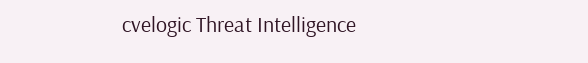cvelogic Threat Intelligence